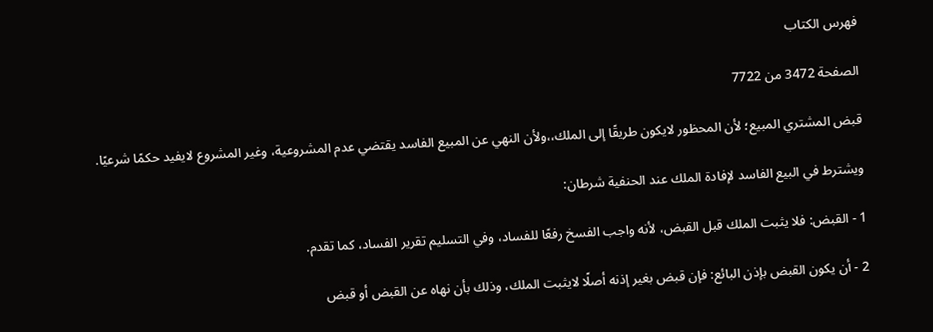فهرس الكتاب

الصفحة 3472 من 7722

قبض المشتري المبيع؛ لأن المحظور لايكون طريقًا إلى الملك،،ولأن النهي عن المبيع الفاسد يقتضي عدم المشروعية، وغير المشروع لايفيد حكمًا شرعيًا.

ويشترط في البيع الفاسد لإفادة الملك عند الحنفية شرطان:

1 - القبض: فلا يثبت الملك قبل القبض، لأنه واجب الفسخ رفعًا للفساد، وفي التسليم تقرير الفساد، كما تقدم.

2 - أن يكون القبض بإذن البائع: فإن قبض بغير إذنه أصلًا لايثبت الملك، وذلك بأن نهاه عن القبض أو قبض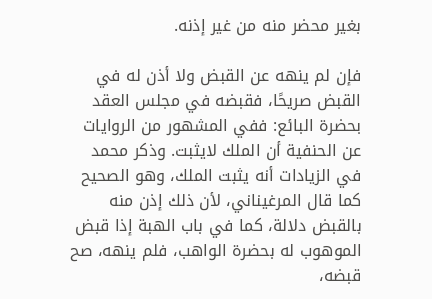بغير محضر منه من غير إذنه.

فإن لم ينهه عن القبض ولا أذن له في القبض صريحًا، فقبضه في مجلس العقد بحضرة البائع: ففي المشهور من الروايات عن الحنفية أن الملك لايثبت. وذكر محمد في الزيادات أنه يثبت الملك، وهو الصحيح كما قال المرغيناني، لأن ذلك إذن منه بالقبض دلالة، كما في باب الهبة إذا قبض الموهوب له بحضرة الواهب، فلم ينهه، صح قبضه،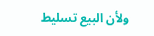ولأن البيع تسليط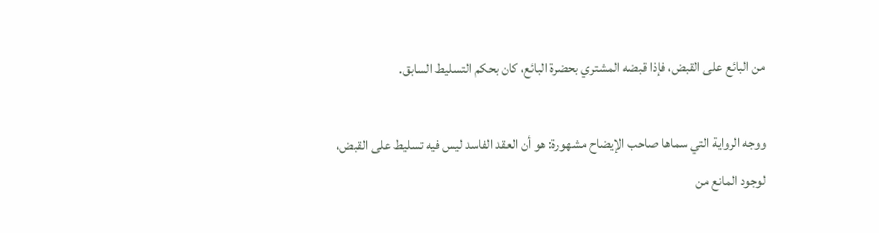من البائع على القبض، فإذا قبضه المشتري بحضرة البائع، كان بحكم التسليط السابق.

ووجه الرواية التي سماها صاحب الإيضاح مشهورة: هو أن العقد الفاسد ليس فيه تسليط على القبض، لوجود المانع من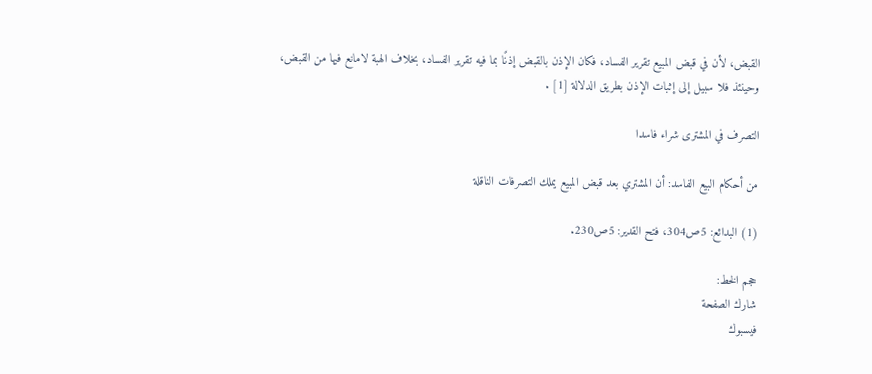القبض، لأن في قبض المبيع تقرير الفساد، فكان الإذن بالقبض إذنًا بما فيه تقرير الفساد، بخلاف الهبة لامانع فيها من القبض، وحينئذ فلا سبيل إلى إثبات الإذن بطريق الدلالة [1] .

التصرف في المشترى شراء فاسدا

من أحكام البيع الفاسد: أن المشتري بعد قبض المبيع يملك التصرفات الناقلة

(1) البدائع: 5ص304، فتح القدير: 5ص230.

حجم الخط:
شارك الصفحة
فيسبوك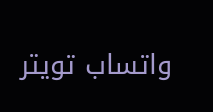واتساب تويتر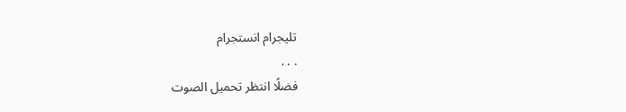تليجرام انستجرام
. . .
فضلًا انتظر تحميل الصوت